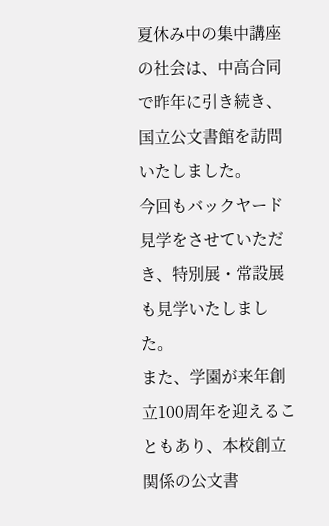夏休み中の集中講座の社会は、中高合同で昨年に引き続き、国立公文書館を訪問いたしました。
今回もバックヤード見学をさせていただき、特別展・常設展も見学いたしました。
また、学園が来年創立100周年を迎えることもあり、本校創立関係の公文書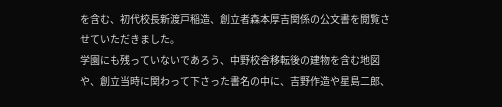を含む、初代校長新渡戸稲造、創立者森本厚吉関係の公文書を閲覧させていただきました。
学園にも残っていないであろう、中野校舎移転後の建物を含む地図や、創立当時に関わって下さった書名の中に、吉野作造や星島二郎、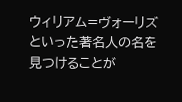ウィリアム=ヴォーリズといった著名人の名を見つけることが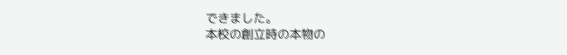できました。
本校の創立時の本物の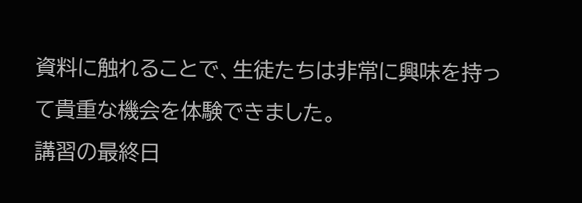資料に触れることで、生徒たちは非常に興味を持って貴重な機会を体験できました。
講習の最終日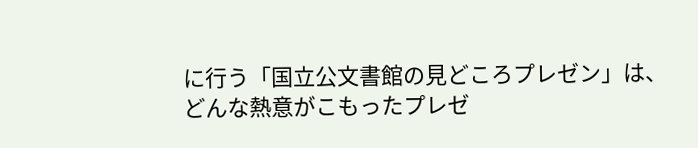に行う「国立公文書館の見どころプレゼン」は、どんな熱意がこもったプレゼ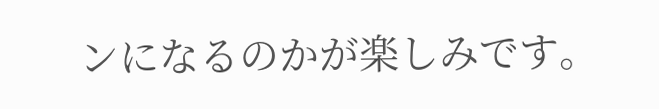ンになるのかが楽しみです。